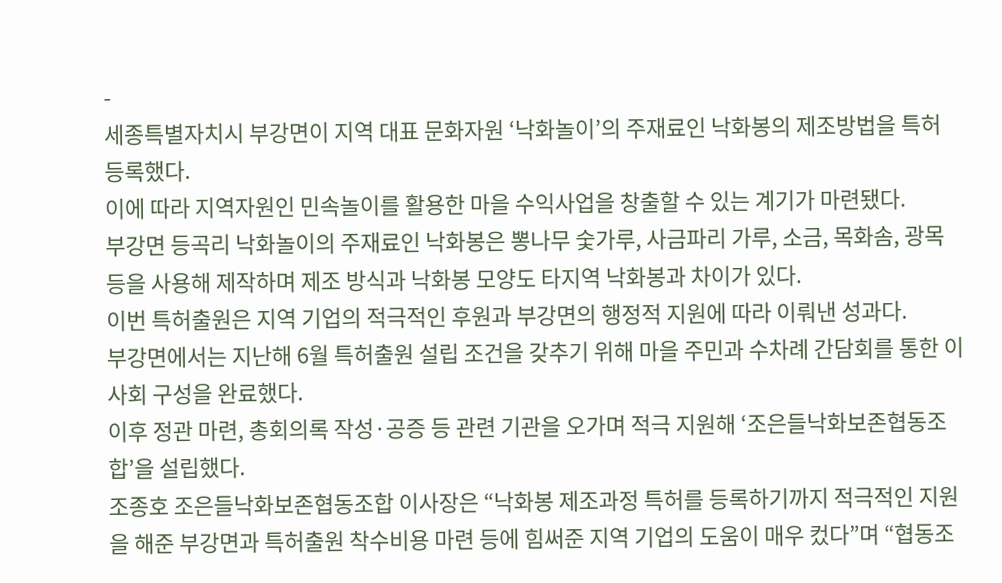-
세종특별자치시 부강면이 지역 대표 문화자원 ‘낙화놀이’의 주재료인 낙화봉의 제조방법을 특허 등록했다.
이에 따라 지역자원인 민속놀이를 활용한 마을 수익사업을 창출할 수 있는 계기가 마련됐다.
부강면 등곡리 낙화놀이의 주재료인 낙화봉은 뽕나무 숯가루, 사금파리 가루, 소금, 목화솜, 광목 등을 사용해 제작하며 제조 방식과 낙화봉 모양도 타지역 낙화봉과 차이가 있다.
이번 특허출원은 지역 기업의 적극적인 후원과 부강면의 행정적 지원에 따라 이뤄낸 성과다.
부강면에서는 지난해 6월 특허출원 설립 조건을 갖추기 위해 마을 주민과 수차례 간담회를 통한 이사회 구성을 완료했다.
이후 정관 마련, 총회의록 작성·공증 등 관련 기관을 오가며 적극 지원해 ‘조은들낙화보존협동조합’을 설립했다.
조종호 조은들낙화보존협동조합 이사장은 “낙화봉 제조과정 특허를 등록하기까지 적극적인 지원을 해준 부강면과 특허출원 착수비용 마련 등에 힘써준 지역 기업의 도움이 매우 컸다”며 “협동조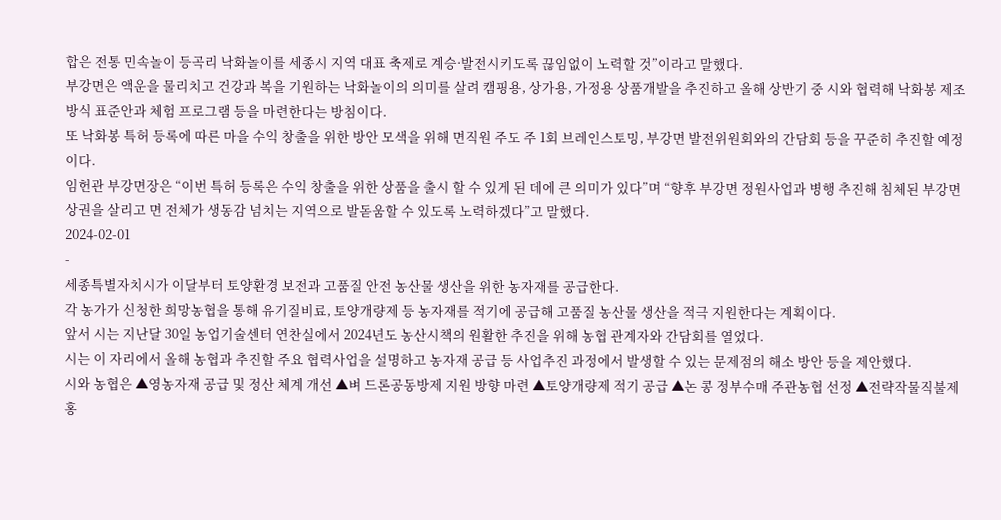합은 전통 민속놀이 등곡리 낙화놀이를 세종시 지역 대표 축제로 계승·발전시키도록 끊임없이 노력할 것”이라고 말했다.
부강면은 액운을 물리치고 건강과 복을 기원하는 낙화놀이의 의미를 살려 캠핑용, 상가용, 가정용 상품개발을 추진하고 올해 상반기 중 시와 협력해 낙화봉 제조 방식 표준안과 체험 프로그램 등을 마련한다는 방침이다.
또 낙화봉 특허 등록에 따른 마을 수익 창출을 위한 방안 모색을 위해 면직원 주도 주 1회 브레인스토밍, 부강면 발전위원회와의 간담회 등을 꾸준히 추진할 예정이다.
임헌관 부강면장은 “이번 특허 등록은 수익 창출을 위한 상품을 출시 할 수 있게 된 데에 큰 의미가 있다”며 “향후 부강면 정원사업과 병행 추진해 침체된 부강면 상권을 살리고 면 전체가 생동감 넘치는 지역으로 발돋움할 수 있도록 노력하겠다”고 말했다.
2024-02-01
-
세종특별자치시가 이달부터 토양환경 보전과 고품질 안전 농산물 생산을 위한 농자재를 공급한다.
각 농가가 신청한 희망농협을 통해 유기질비료, 토양개량제 등 농자재를 적기에 공급해 고품질 농산물 생산을 적극 지원한다는 계획이다.
앞서 시는 지난달 30일 농업기술센터 연찬실에서 2024년도 농산시책의 원활한 추진을 위해 농협 관계자와 간담회를 열었다.
시는 이 자리에서 올해 농협과 추진할 주요 협력사업을 설명하고 농자재 공급 등 사업추진 과정에서 발생할 수 있는 문제점의 해소 방안 등을 제안했다.
시와 농협은 ▲영농자재 공급 및 정산 체계 개선 ▲벼 드론공동방제 지원 방향 마련 ▲토양개량제 적기 공급 ▲논 콩 정부수매 주관농협 선정 ▲전략작물직불제 홍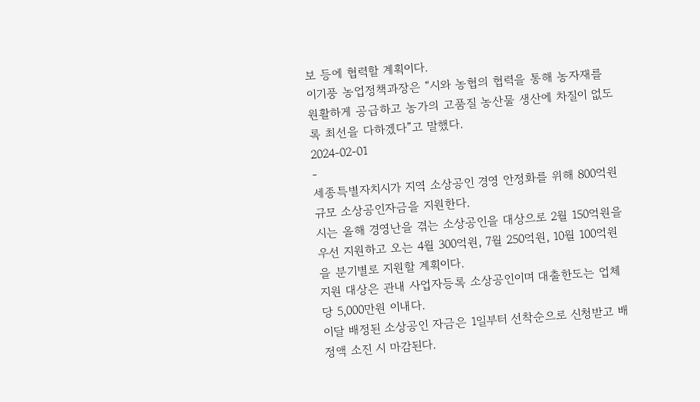보 등에 협력할 계획이다.
이기풍 농업정책과장은 “시와 농협의 협력을 통해 농자재를 원활하게 공급하고 농가의 고품질 농산물 생산에 차질이 없도록 최선을 다하겠다”고 말했다.
2024-02-01
-
세종특별자치시가 지역 소상공인 경영 안정화를 위해 800억원 규모 소상공인자금을 지원한다.
시는 올해 경영난을 겪는 소상공인을 대상으로 2월 150억원을 우선 지원하고 오는 4월 300억원, 7월 250억원, 10월 100억원을 분기별로 지원할 계획이다.
지원 대상은 관내 사업자등록 소상공인이며 대출한도는 업체당 5,000만원 이내다.
이달 배정된 소상공인 자금은 1일부터 선착순으로 신청받고 배정액 소진 시 마감된다.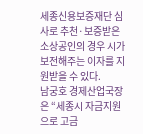세종신용보증재단 심사로 추천·보증받은 소상공인의 경우 시가 보전해주는 이자를 지원받을 수 있다.
남궁호 경제산업국장은 “세종시 자금지원으로 고금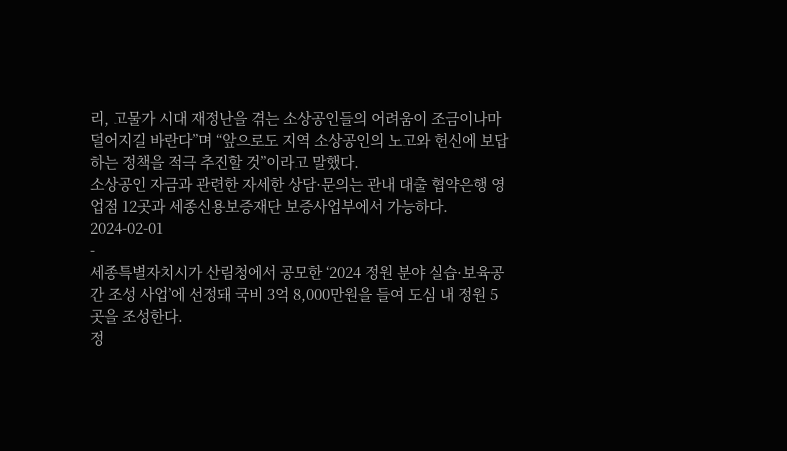리, 고물가 시대 재정난을 겪는 소상공인들의 어려움이 조금이나마 덜어지길 바란다”며 “앞으로도 지역 소상공인의 노고와 헌신에 보답하는 정책을 적극 추진할 것”이라고 말했다.
소상공인 자금과 관련한 자세한 상담·문의는 관내 대출 협약은행 영업점 12곳과 세종신용보증재단 보증사업부에서 가능하다.
2024-02-01
-
세종특별자치시가 산림청에서 공모한 ‘2024 정원 분야 실습·보육공간 조성 사업’에 선정돼 국비 3억 8,000만원을 들여 도심 내 정원 5곳을 조성한다.
정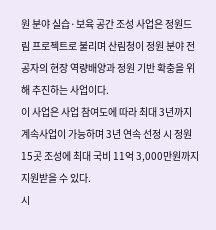원 분야 실습·보육 공간 조성 사업은 정원드림 프로젝트로 불리며 산림청이 정원 분야 전공자의 현장 역량배양과 정원 기반 확충을 위해 추진하는 사업이다.
이 사업은 사업 참여도에 따라 최대 3년까지 계속사업이 가능하며 3년 연속 선정 시 정원 15곳 조성에 최대 국비 11억 3,000만원까지 지원받을 수 있다.
시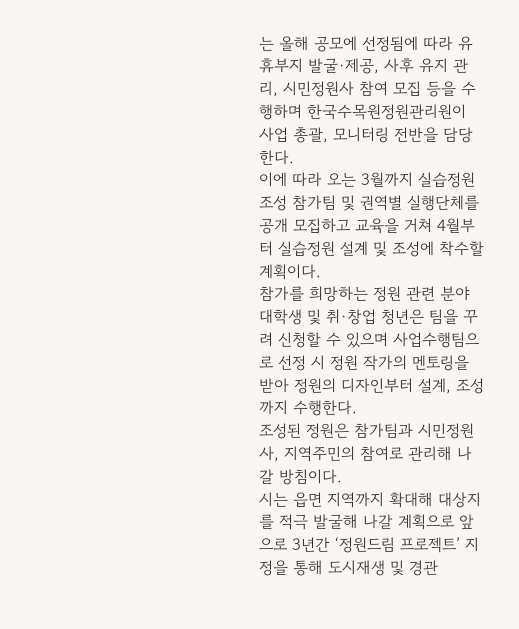는 올해 공모에 선정됨에 따라 유휴부지 발굴·제공, 사후 유지 관리, 시민정원사 참여 모집 등을 수행하며 한국수목원정원관리원이 사업 총괄, 모니터링 전반을 담당한다.
이에 따라 오는 3월까지 실습정원 조성 참가팀 및 권역별 실행단체를 공개 모집하고 교육을 거쳐 4월부터 실습정원 설계 및 조성에 착수할 계획이다.
참가를 희망하는 정원 관련 분야 대학생 및 취·창업 청년은 팀을 꾸려 신청할 수 있으며 사업수행팀으로 선정 시 정원 작가의 멘토링을 받아 정원의 디자인부터 설계, 조성까지 수행한다.
조성된 정원은 참가팀과 시민정원사, 지역주민의 참여로 관리해 나갈 방침이다.
시는 읍면 지역까지 확대해 대상지를 적극 발굴해 나갈 계획으로 앞으로 3년간 ‘정원드림 프로젝트’ 지정을 통해 도시재생 및 경관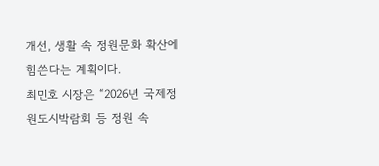개선, 생활 속 정원문화 확산에 힘쓴다는 계획이다.
최민호 시장은 “2026년 국제정원도시박람회 등 정원 속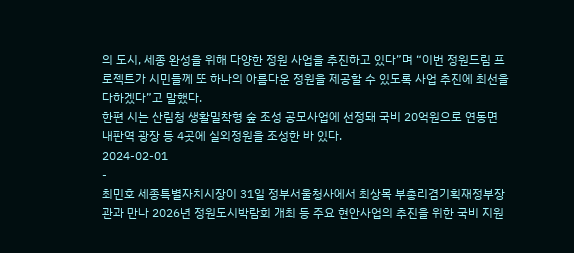의 도시, 세종 완성을 위해 다양한 정원 사업을 추진하고 있다”며 “이번 정원드림 프로젝트가 시민들께 또 하나의 아름다운 정원을 제공할 수 있도록 사업 추진에 최선을 다하겠다”고 말했다.
한편 시는 산림청 생활밀착형 숲 조성 공모사업에 선정돼 국비 20억원으로 연동면 내판역 광장 등 4곳에 실외정원을 조성한 바 있다.
2024-02-01
-
최민호 세종특별자치시장이 31일 정부서울청사에서 최상목 부총리겸기획재정부장관과 만나 2026년 정원도시박람회 개최 등 주요 현안사업의 추진을 위한 국비 지원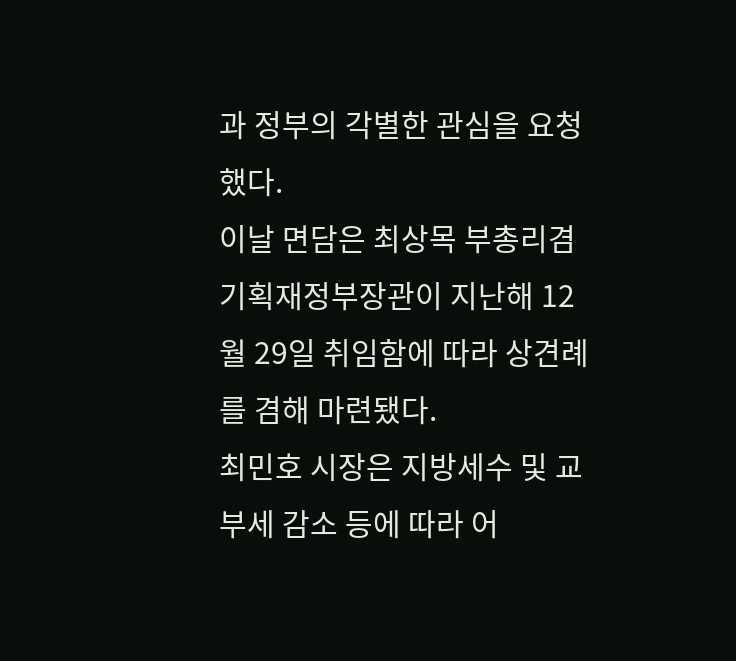과 정부의 각별한 관심을 요청했다.
이날 면담은 최상목 부총리겸기획재정부장관이 지난해 12월 29일 취임함에 따라 상견례를 겸해 마련됐다.
최민호 시장은 지방세수 및 교부세 감소 등에 따라 어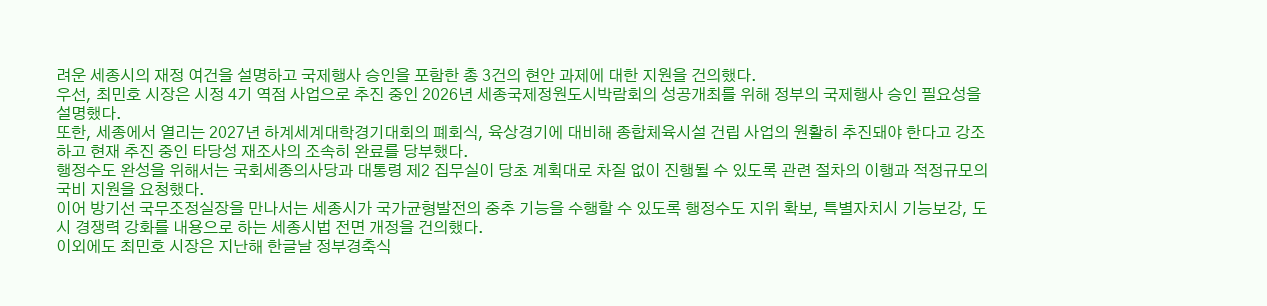려운 세종시의 재정 여건을 설명하고 국제행사 승인을 포함한 총 3건의 현안 과제에 대한 지원을 건의했다.
우선, 최민호 시장은 시정 4기 역점 사업으로 추진 중인 2026년 세종국제정원도시박람회의 성공개최를 위해 정부의 국제행사 승인 필요성을 설명했다.
또한, 세종에서 열리는 2027년 하계세계대학경기대회의 폐회식, 육상경기에 대비해 종합체육시설 건립 사업의 원활히 추진돼야 한다고 강조하고 현재 추진 중인 타당성 재조사의 조속히 완료를 당부했다.
행정수도 완성을 위해서는 국회세종의사당과 대통령 제2 집무실이 당초 계획대로 차질 없이 진행될 수 있도록 관련 절차의 이행과 적정규모의 국비 지원을 요청했다.
이어 방기선 국무조정실장을 만나서는 세종시가 국가균형발전의 중추 기능을 수행할 수 있도록 행정수도 지위 확보, 특별자치시 기능보강, 도시 경쟁력 강화를 내용으로 하는 세종시법 전면 개정을 건의했다.
이외에도 최민호 시장은 지난해 한글날 정부경축식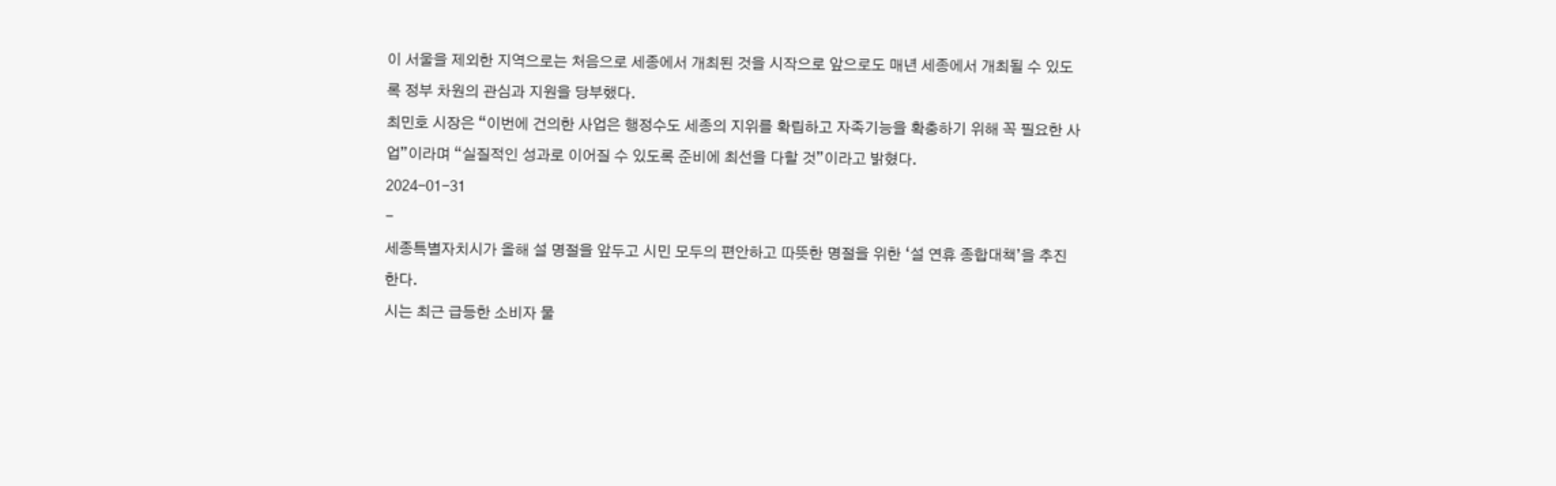이 서울을 제외한 지역으로는 처음으로 세종에서 개최된 것을 시작으로 앞으로도 매년 세종에서 개최될 수 있도록 정부 차원의 관심과 지원을 당부했다.
최민호 시장은 “이번에 건의한 사업은 행정수도 세종의 지위를 확립하고 자족기능을 확충하기 위해 꼭 필요한 사업”이라며 “실질적인 성과로 이어질 수 있도록 준비에 최선을 다할 것”이라고 밝혔다.
2024-01-31
-
세종특별자치시가 올해 설 명절을 앞두고 시민 모두의 편안하고 따뜻한 명절을 위한 ‘설 연휴 종합대책’을 추진한다.
시는 최근 급등한 소비자 물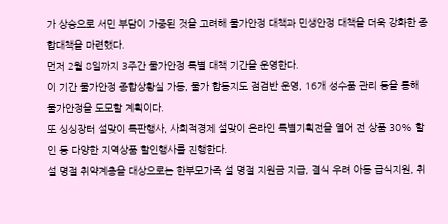가 상승으로 서민 부담이 가중된 것을 고려해 물가안정 대책과 민생안정 대책을 더욱 강화한 종합대책을 마련했다.
먼저 2월 8일까지 3주간 물가안정 특별 대책 기간을 운영한다.
이 기간 물가안정 종합상황실 가동, 물가 합동지도 점검반 운영, 16개 성수품 관리 등을 통해 물가안정을 도모할 계획이다.
또 싱싱장터 설맞이 특판행사, 사회적경제 설맞이 온라인 특별기획전을 열어 전 상품 30% 할인 등 다양한 지역상품 할인행사를 진행한다.
설 명절 취약계층을 대상으로는 한부모가족 설 명절 지원금 지급, 결식 우려 아동 급식지원, 취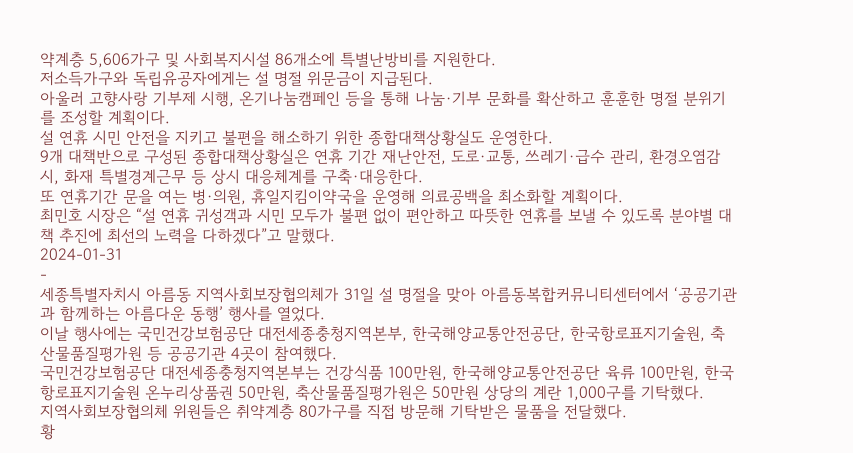약계층 5,606가구 및 사회복지시설 86개소에 특별난방비를 지원한다.
저소득가구와 독립유공자에게는 설 명절 위문금이 지급된다.
아울러 고향사랑 기부제 시행, 온기나눔캠페인 등을 통해 나눔·기부 문화를 확산하고 훈훈한 명절 분위기를 조성할 계획이다.
설 연휴 시민 안전을 지키고 불편을 해소하기 위한 종합대책상황실도 운영한다.
9개 대책반으로 구성된 종합대책상황실은 연휴 기간 재난안전, 도로·교통, 쓰레기·급수 관리, 환경오염감시, 화재 특별경계근무 등 상시 대응체계를 구축·대응한다.
또 연휴기간 문을 여는 병·의원, 휴일지킴이약국을 운영해 의료공백을 최소화할 계획이다.
최민호 시장은 “설 연휴 귀성객과 시민 모두가 불편 없이 편안하고 따뜻한 연휴를 보낼 수 있도록 분야별 대책 추진에 최선의 노력을 다하겠다”고 말했다.
2024-01-31
-
세종특별자치시 아름동 지역사회보장협의체가 31일 설 명절을 맞아 아름동복합커뮤니티센터에서 ‘공공기관과 함께하는 아름다운 동행’ 행사를 열었다.
이날 행사에는 국민건강보험공단 대전세종충청지역본부, 한국해양교통안전공단, 한국항로표지기술원, 축산물품질평가원 등 공공기관 4곳이 참여했다.
국민건강보험공단 대전세종충청지역본부는 건강식품 100만원, 한국해양교통안전공단 육류 100만원, 한국항로표지기술원 온누리상품권 50만원, 축산물품질평가원은 50만원 상당의 계란 1,000구를 기탁했다.
지역사회보장협의체 위원들은 취약계층 80가구를 직접 방문해 기탁받은 물품을 전달했다.
황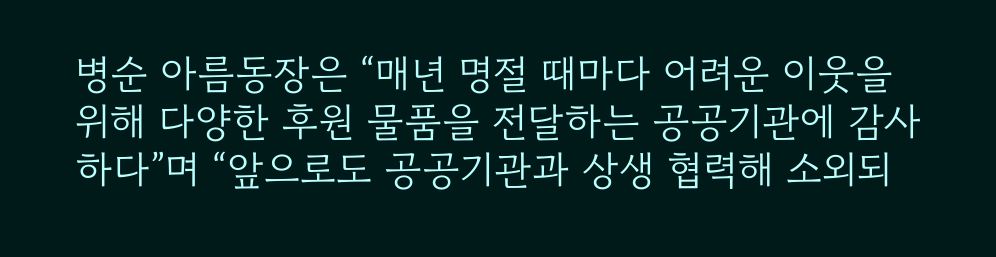병순 아름동장은 “매년 명절 때마다 어려운 이웃을 위해 다양한 후원 물품을 전달하는 공공기관에 감사하다”며 “앞으로도 공공기관과 상생 협력해 소외되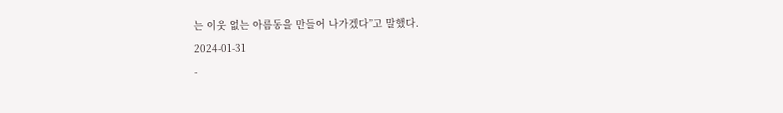는 이웃 없는 아름동을 만들어 나가겠다”고 말했다.
2024-01-31
-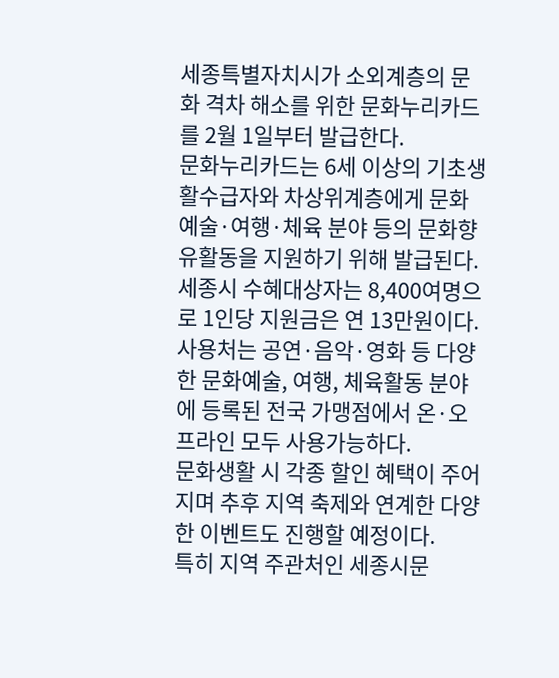세종특별자치시가 소외계층의 문화 격차 해소를 위한 문화누리카드를 2월 1일부터 발급한다.
문화누리카드는 6세 이상의 기초생활수급자와 차상위계층에게 문화예술·여행·체육 분야 등의 문화향유활동을 지원하기 위해 발급된다.
세종시 수혜대상자는 8,400여명으로 1인당 지원금은 연 13만원이다.
사용처는 공연·음악·영화 등 다양한 문화예술, 여행, 체육활동 분야에 등록된 전국 가맹점에서 온·오프라인 모두 사용가능하다.
문화생활 시 각종 할인 혜택이 주어지며 추후 지역 축제와 연계한 다양한 이벤트도 진행할 예정이다.
특히 지역 주관처인 세종시문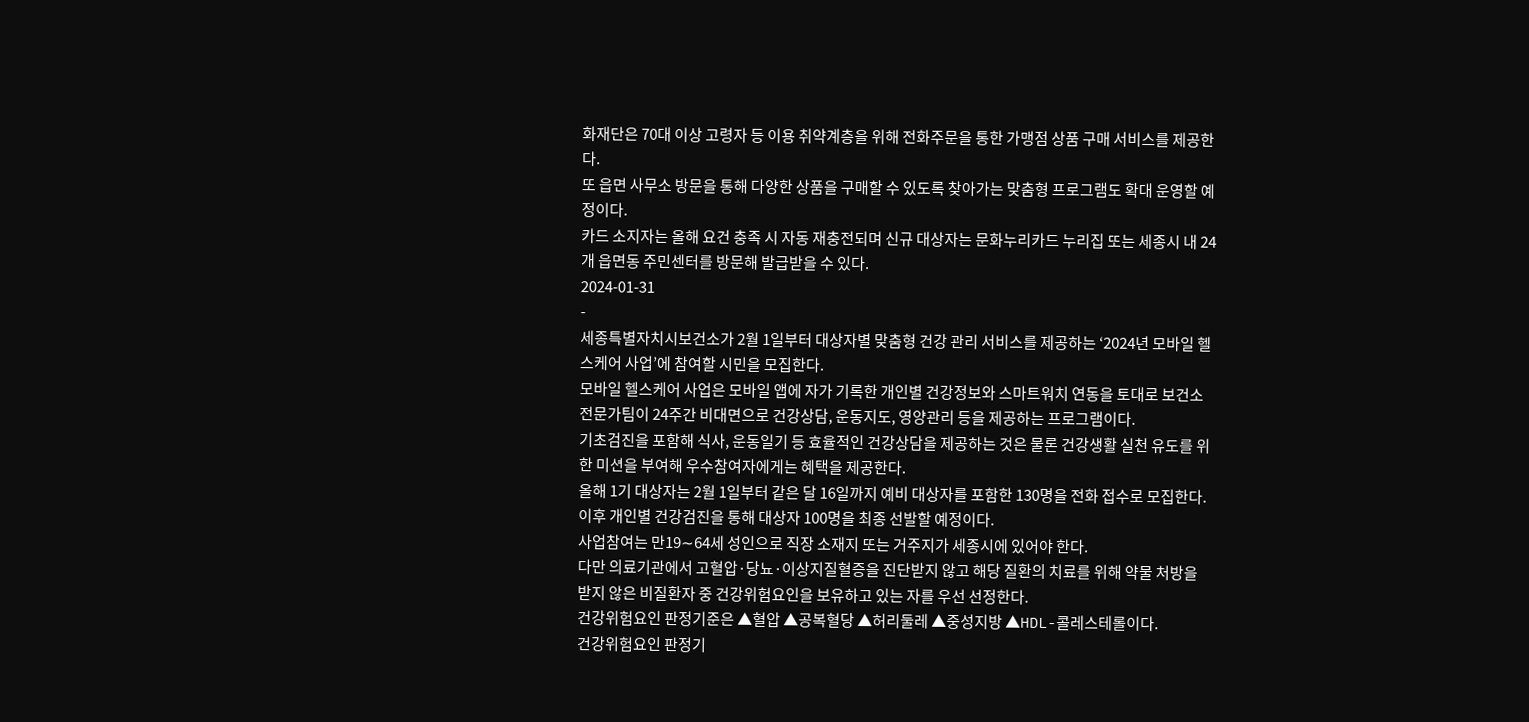화재단은 70대 이상 고령자 등 이용 취약계층을 위해 전화주문을 통한 가맹점 상품 구매 서비스를 제공한다.
또 읍면 사무소 방문을 통해 다양한 상품을 구매할 수 있도록 찾아가는 맞춤형 프로그램도 확대 운영할 예정이다.
카드 소지자는 올해 요건 충족 시 자동 재충전되며 신규 대상자는 문화누리카드 누리집 또는 세종시 내 24개 읍면동 주민센터를 방문해 발급받을 수 있다.
2024-01-31
-
세종특별자치시보건소가 2월 1일부터 대상자별 맞춤형 건강 관리 서비스를 제공하는 ‘2024년 모바일 헬스케어 사업’에 참여할 시민을 모집한다.
모바일 헬스케어 사업은 모바일 앱에 자가 기록한 개인별 건강정보와 스마트워치 연동을 토대로 보건소 전문가팀이 24주간 비대면으로 건강상담, 운동지도, 영양관리 등을 제공하는 프로그램이다.
기초검진을 포함해 식사, 운동일기 등 효율적인 건강상담을 제공하는 것은 물론 건강생활 실천 유도를 위한 미션을 부여해 우수참여자에게는 혜택을 제공한다.
올해 1기 대상자는 2월 1일부터 같은 달 16일까지 예비 대상자를 포함한 130명을 전화 접수로 모집한다.
이후 개인별 건강검진을 통해 대상자 100명을 최종 선발할 예정이다.
사업참여는 만19∼64세 성인으로 직장 소재지 또는 거주지가 세종시에 있어야 한다.
다만 의료기관에서 고혈압·당뇨·이상지질혈증을 진단받지 않고 해당 질환의 치료를 위해 약물 처방을 받지 않은 비질환자 중 건강위험요인을 보유하고 있는 자를 우선 선정한다.
건강위험요인 판정기준은 ▲혈압 ▲공복혈당 ▲허리둘레 ▲중성지방 ▲HDL-콜레스테롤이다.
건강위험요인 판정기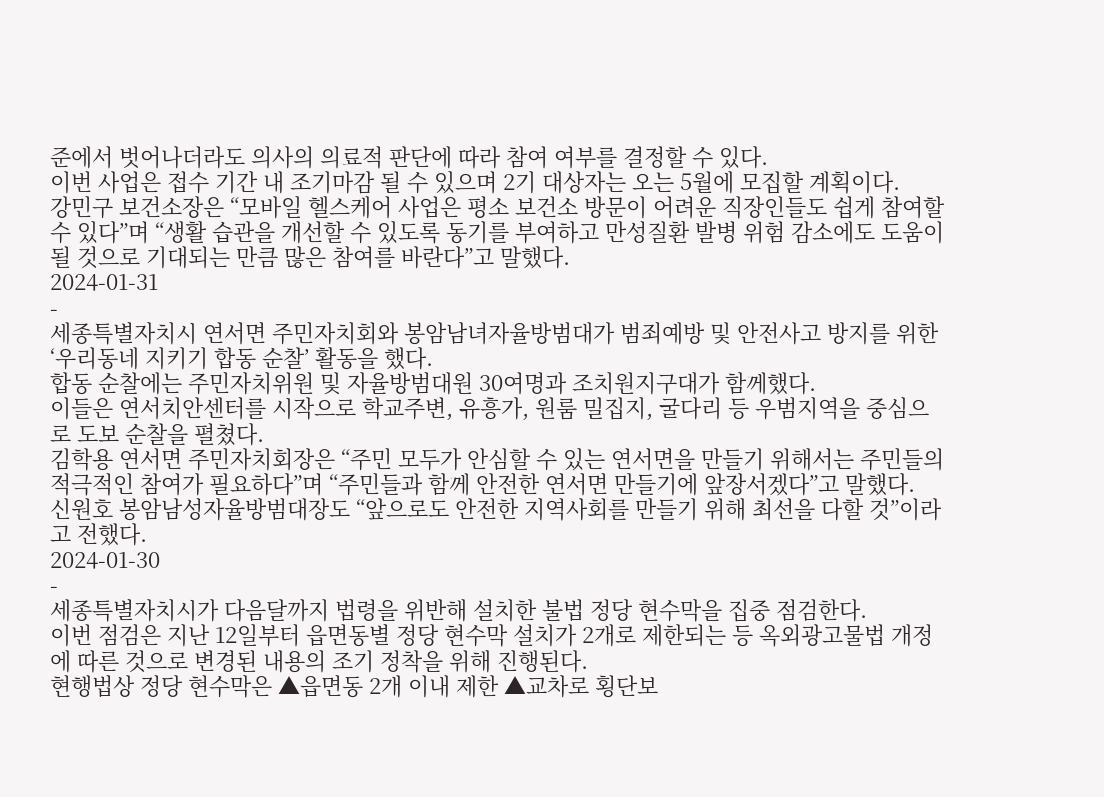준에서 벗어나더라도 의사의 의료적 판단에 따라 참여 여부를 결정할 수 있다.
이번 사업은 접수 기간 내 조기마감 될 수 있으며 2기 대상자는 오는 5월에 모집할 계획이다.
강민구 보건소장은 “모바일 헬스케어 사업은 평소 보건소 방문이 어려운 직장인들도 쉽게 참여할 수 있다”며 “생활 습관을 개선할 수 있도록 동기를 부여하고 만성질환 발병 위험 감소에도 도움이 될 것으로 기대되는 만큼 많은 참여를 바란다”고 말했다.
2024-01-31
-
세종특별자치시 연서면 주민자치회와 봉암남녀자율방범대가 범죄예방 및 안전사고 방지를 위한 ‘우리동네 지키기 합동 순찰’ 활동을 했다.
합동 순찰에는 주민자치위원 및 자율방범대원 30여명과 조치원지구대가 함께했다.
이들은 연서치안센터를 시작으로 학교주변, 유흥가, 원룸 밀집지, 굴다리 등 우범지역을 중심으로 도보 순찰을 펼쳤다.
김학용 연서면 주민자치회장은 “주민 모두가 안심할 수 있는 연서면을 만들기 위해서는 주민들의 적극적인 참여가 필요하다”며 “주민들과 함께 안전한 연서면 만들기에 앞장서겠다”고 말했다.
신원호 봉암남성자율방범대장도 “앞으로도 안전한 지역사회를 만들기 위해 최선을 다할 것”이라고 전했다.
2024-01-30
-
세종특별자치시가 다음달까지 법령을 위반해 설치한 불법 정당 현수막을 집중 점검한다.
이번 점검은 지난 12일부터 읍면동별 정당 현수막 설치가 2개로 제한되는 등 옥외광고물법 개정에 따른 것으로 변경된 내용의 조기 정착을 위해 진행된다.
현행법상 정당 현수막은 ▲읍면동 2개 이내 제한 ▲교차로 횡단보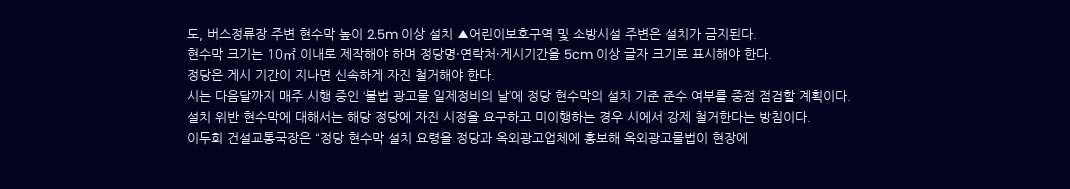도, 버스정류장 주변 현수막 높이 2.5m 이상 설치 ▲어린이보호구역 및 소방시설 주변은 설치가 금지된다.
현수막 크기는 10㎡ 이내로 제작해야 하며 정당명·연락처·게시기간을 5cm 이상 글자 크기로 표시해야 한다.
정당은 게시 기간이 지나면 신속하게 자진 철거해야 한다.
시는 다음달까지 매주 시행 중인 ‘불법 광고물 일제정비의 날’에 정당 현수막의 설치 기준 준수 여부를 중점 점검할 계획이다.
설치 위반 현수막에 대해서는 해당 정당에 자진 시정을 요구하고 미이행하는 경우 시에서 강제 철거한다는 방침이다.
이두희 건설교통국장은 “정당 현수막 설치 요령을 정당과 옥외광고업체에 홍보해 옥외광고물법이 현장에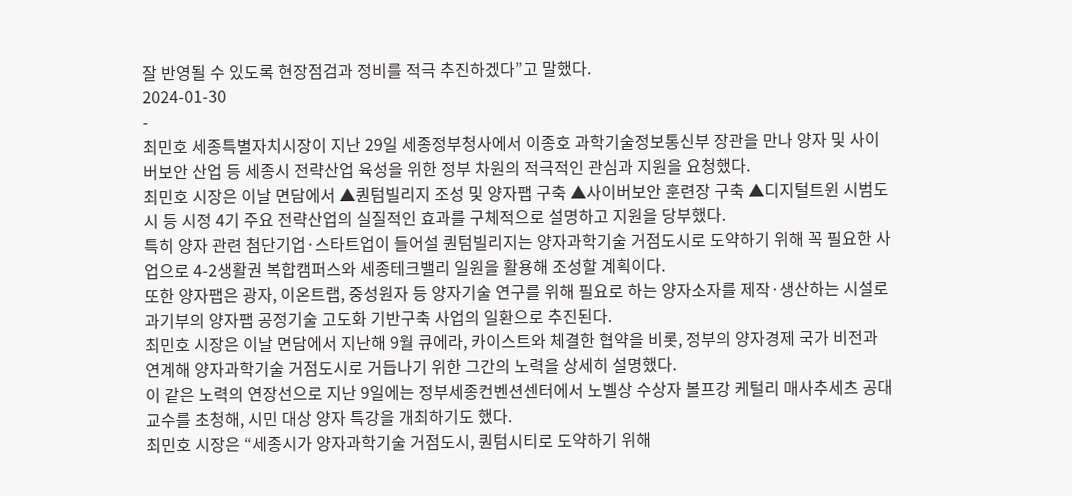잘 반영될 수 있도록 현장점검과 정비를 적극 추진하겠다”고 말했다.
2024-01-30
-
최민호 세종특별자치시장이 지난 29일 세종정부청사에서 이종호 과학기술정보통신부 장관을 만나 양자 및 사이버보안 산업 등 세종시 전략산업 육성을 위한 정부 차원의 적극적인 관심과 지원을 요청했다.
최민호 시장은 이날 면담에서 ▲퀀텀빌리지 조성 및 양자팹 구축 ▲사이버보안 훈련장 구축 ▲디지털트윈 시범도시 등 시정 4기 주요 전략산업의 실질적인 효과를 구체적으로 설명하고 지원을 당부했다.
특히 양자 관련 첨단기업·스타트업이 들어설 퀀텀빌리지는 양자과학기술 거점도시로 도약하기 위해 꼭 필요한 사업으로 4-2생활권 복합캠퍼스와 세종테크밸리 일원을 활용해 조성할 계획이다.
또한 양자팹은 광자, 이온트랩, 중성원자 등 양자기술 연구를 위해 필요로 하는 양자소자를 제작·생산하는 시설로 과기부의 양자팹 공정기술 고도화 기반구축 사업의 일환으로 추진된다.
최민호 시장은 이날 면담에서 지난해 9월 큐에라, 카이스트와 체결한 협약을 비롯, 정부의 양자경제 국가 비전과 연계해 양자과학기술 거점도시로 거듭나기 위한 그간의 노력을 상세히 설명했다.
이 같은 노력의 연장선으로 지난 9일에는 정부세종컨벤션센터에서 노벨상 수상자 볼프강 케털리 매사추세츠 공대 교수를 초청해, 시민 대상 양자 특강을 개최하기도 했다.
최민호 시장은 “세종시가 양자과학기술 거점도시, 퀀텀시티로 도약하기 위해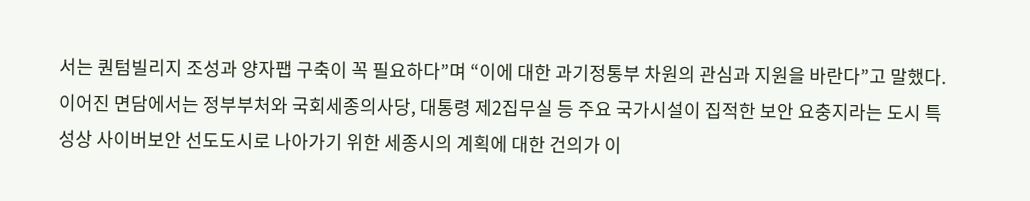서는 퀀텀빌리지 조성과 양자팹 구축이 꼭 필요하다”며 “이에 대한 과기정통부 차원의 관심과 지원을 바란다”고 말했다.
이어진 면담에서는 정부부처와 국회세종의사당, 대통령 제2집무실 등 주요 국가시설이 집적한 보안 요충지라는 도시 특성상 사이버보안 선도도시로 나아가기 위한 세종시의 계획에 대한 건의가 이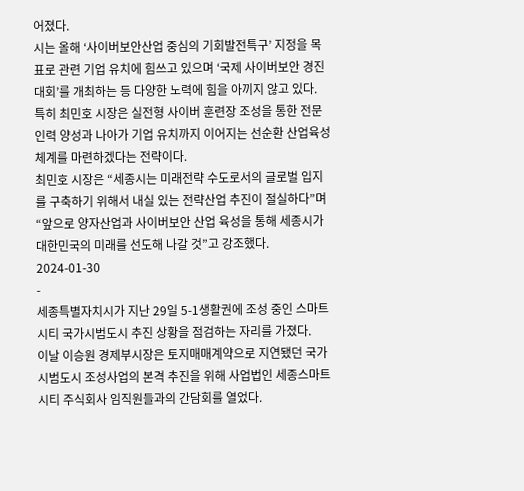어졌다.
시는 올해 ‘사이버보안산업 중심의 기회발전특구’ 지정을 목표로 관련 기업 유치에 힘쓰고 있으며 ‘국제 사이버보안 경진대회’를 개최하는 등 다양한 노력에 힘을 아끼지 않고 있다.
특히 최민호 시장은 실전형 사이버 훈련장 조성을 통한 전문인력 양성과 나아가 기업 유치까지 이어지는 선순환 산업육성 체계를 마련하겠다는 전략이다.
최민호 시장은 “세종시는 미래전략 수도로서의 글로벌 입지를 구축하기 위해서 내실 있는 전략산업 추진이 절실하다”며 “앞으로 양자산업과 사이버보안 산업 육성을 통해 세종시가 대한민국의 미래를 선도해 나갈 것”고 강조했다.
2024-01-30
-
세종특별자치시가 지난 29일 5-1생활권에 조성 중인 스마트시티 국가시범도시 추진 상황을 점검하는 자리를 가졌다.
이날 이승원 경제부시장은 토지매매계약으로 지연됐던 국가시범도시 조성사업의 본격 추진을 위해 사업법인 세종스마트시티 주식회사 임직원들과의 간담회를 열었다.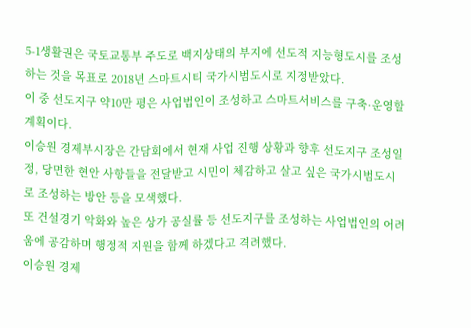5-1생활권은 국토교통부 주도로 백지상태의 부지에 선도적 지능형도시를 조성하는 것을 목표로 2018년 스마트시티 국가시범도시로 지정받았다.
이 중 선도지구 약10만 평은 사업법인이 조성하고 스마트서비스를 구축·운영할 계획이다.
이승원 경제부시장은 간담회에서 현재 사업 진행 상황과 향후 선도지구 조성일정, 당면한 현안 사항들을 전달받고 시민이 체감하고 살고 싶은 국가시범도시로 조성하는 방안 등을 모색했다.
또 건설경기 악화와 높은 상가 공실률 등 선도지구를 조성하는 사업법인의 어려움에 공감하며 행정적 지원을 함께 하겠다고 격려했다.
이승원 경제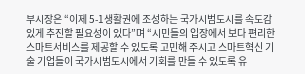부시장은 “이제 5-1생활권에 조성하는 국가시범도시를 속도감 있게 추진할 필요성이 있다”며 “시민들의 입장에서 보다 편리한 스마트서비스를 제공할 수 있도록 고민해 주시고 스마트혁신 기술 기업들이 국가시범도시에서 기회를 만들 수 있도록 유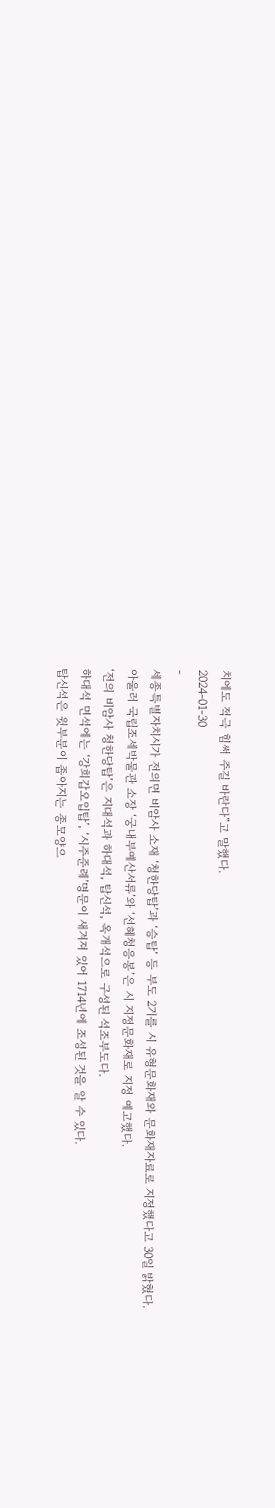치에도 적극 힘써 주길 바란다”고 말했다.
2024-01-30
-
세종특별자치시가 전의면 비암사 소재 ‘청한당탑’과 ‘승탑’ 등 부도 2기를 시 유형문화재와 문화재자료로 지정했다고 30일 밝혔다.
아울러 국립조세박물관 소장 ‘궁내부예산서류’와 ‘선혜청응봉’은 시 지정문화재로 지정 예고했다.
‘전의 비암사 청한당탑’은 지대석과 하대석, 탑신석, 옥개석으로 구성된 석조부도다.
하대석 면석에는 ‘강희갑오입탑’, ‘시주준례’명문이 새겨져 있어 1714년에 조성된 것을 알 수 있다.
탑신석은 윗부분이 좁아지는 종모양으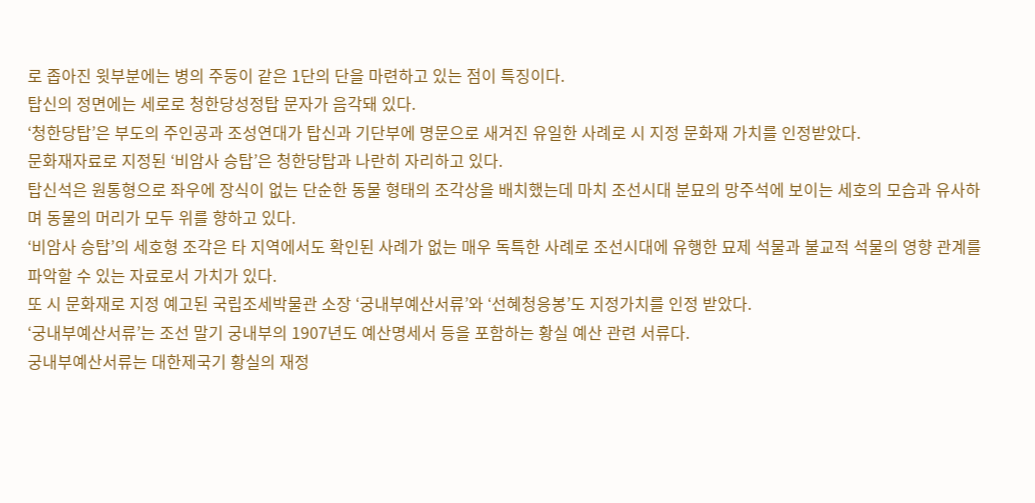로 좁아진 윗부분에는 병의 주둥이 같은 1단의 단을 마련하고 있는 점이 특징이다.
탑신의 정면에는 세로로 청한당성정탑 문자가 음각돼 있다.
‘청한당탑’은 부도의 주인공과 조성연대가 탑신과 기단부에 명문으로 새겨진 유일한 사례로 시 지정 문화재 가치를 인정받았다.
문화재자료로 지정된 ‘비암사 승탑’은 청한당탑과 나란히 자리하고 있다.
탑신석은 원통형으로 좌우에 장식이 없는 단순한 동물 형태의 조각상을 배치했는데 마치 조선시대 분묘의 망주석에 보이는 세호의 모습과 유사하며 동물의 머리가 모두 위를 향하고 있다.
‘비암사 승탑’의 세호형 조각은 타 지역에서도 확인된 사례가 없는 매우 독특한 사례로 조선시대에 유행한 묘제 석물과 불교적 석물의 영향 관계를 파악할 수 있는 자료로서 가치가 있다.
또 시 문화재로 지정 예고된 국립조세박물관 소장 ‘궁내부예산서류’와 ‘선혜청응봉’도 지정가치를 인정 받았다.
‘궁내부예산서류’는 조선 말기 궁내부의 1907년도 예산명세서 등을 포함하는 황실 예산 관련 서류다.
궁내부예산서류는 대한제국기 황실의 재정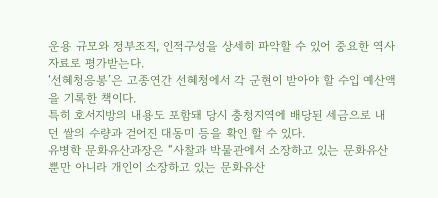운용 규모와 정부조직, 인적구성을 상세히 파악할 수 있어 중요한 역사 자료로 평가받는다.
‘선혜청응봉’은 고종연간 선혜청에서 각 군현이 받아야 할 수입 예산액을 기록한 책이다.
특히 호서지방의 내용도 포함돼 당시 충청지역에 배당된 세금으로 내던 쌀의 수량과 걷어진 대동미 등을 확인 할 수 있다.
유병학 문화유산과장은 “사찰과 박물관에서 소장하고 있는 문화유산뿐만 아니라 개인이 소장하고 있는 문화유산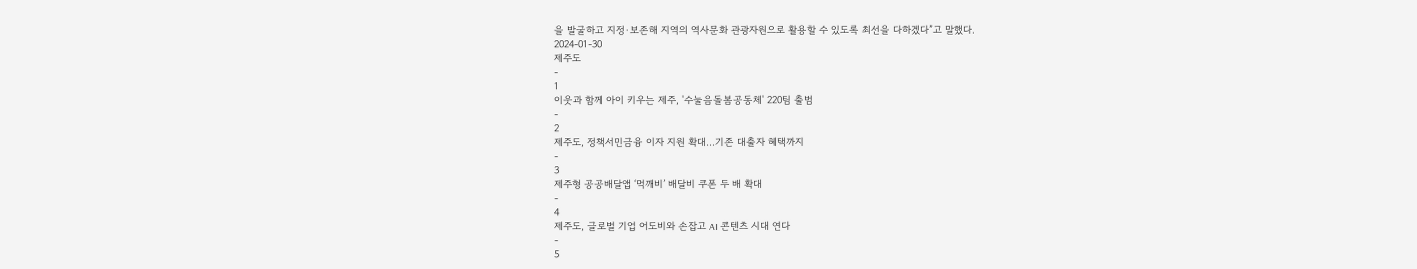을 발굴하고 지정·보존해 지역의 역사문화 관광자원으로 활용할 수 있도록 최선을 다하겠다”고 말했다.
2024-01-30
제주도
-
1
이웃과 함께 아이 키우는 제주, '수눌음돌봄공동체' 220팀 출범
-
2
제주도, 정책서민금융 이자 지원 확대…기존 대출자 혜택까지
-
3
제주형 공공배달앱 ‘먹깨비’ 배달비 쿠폰 두 배 확대
-
4
제주도, 글로벌 기업 어도비와 손잡고 AI 콘텐츠 시대 연다
-
5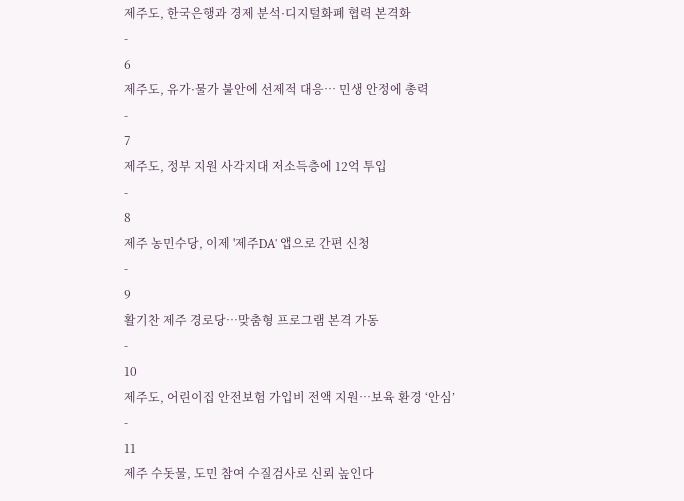제주도, 한국은행과 경제 분석·디지털화폐 협력 본격화
-
6
제주도, 유가·물가 불안에 선제적 대응… 민생 안정에 총력
-
7
제주도, 정부 지원 사각지대 저소득층에 12억 투입
-
8
제주 농민수당, 이제 '제주DA' 앱으로 간편 신청
-
9
활기찬 제주 경로당…맞춤형 프로그램 본격 가동
-
10
제주도, 어린이집 안전보험 가입비 전액 지원…보육 환경 ‘안심’
-
11
제주 수돗물, 도민 참여 수질검사로 신뢰 높인다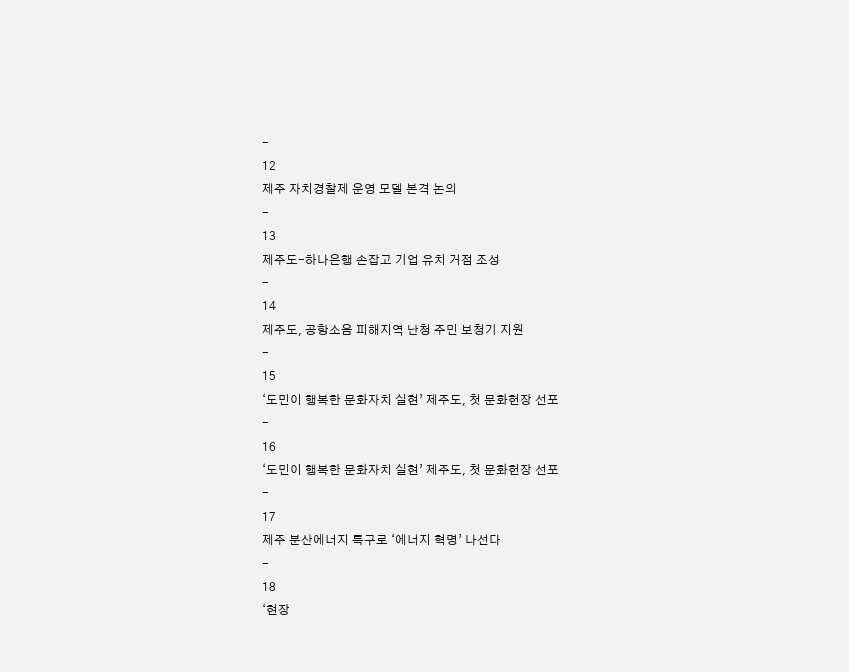-
12
제주 자치경찰제 운영 모델 본격 논의
-
13
제주도-하나은행 손잡고 기업 유치 거점 조성
-
14
제주도, 공항소음 피해지역 난청 주민 보청기 지원
-
15
‘도민이 행복한 문화자치 실현’ 제주도, 첫 문화헌장 선포
-
16
‘도민이 행복한 문화자치 실현’ 제주도, 첫 문화헌장 선포
-
17
제주 분산에너지 특구로 ‘에너지 혁명’ 나선다
-
18
‘현장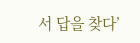서 답을 찾다’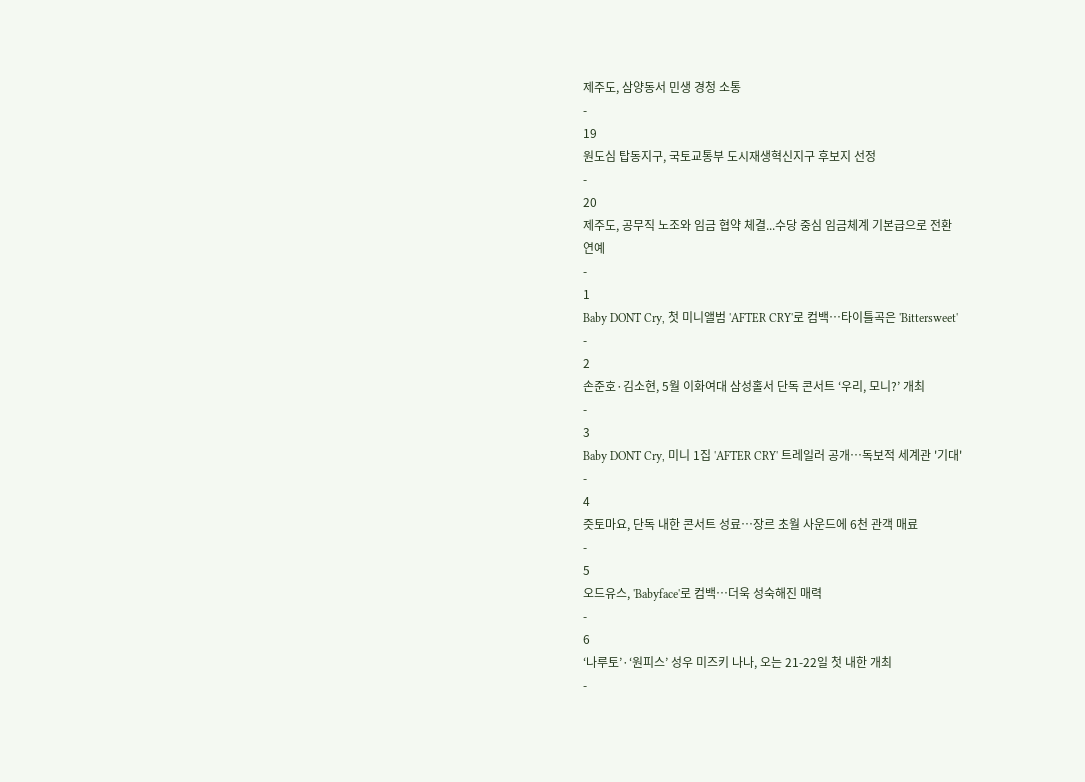제주도, 삼양동서 민생 경청 소통
-
19
원도심 탑동지구, 국토교통부 도시재생혁신지구 후보지 선정
-
20
제주도, 공무직 노조와 임금 협약 체결...수당 중심 임금체계 기본급으로 전환
연예
-
1
Baby DONT Cry, 첫 미니앨범 'AFTER CRY'로 컴백…타이틀곡은 'Bittersweet'
-
2
손준호·김소현, 5월 이화여대 삼성홀서 단독 콘서트 ‘우리, 모니?’ 개최
-
3
Baby DONT Cry, 미니 1집 'AFTER CRY' 트레일러 공개…독보적 세계관 '기대'
-
4
즛토마요, 단독 내한 콘서트 성료…장르 초월 사운드에 6천 관객 매료
-
5
오드유스, 'Babyface'로 컴백…더욱 성숙해진 매력
-
6
‘나루토’·‘원피스’ 성우 미즈키 나나, 오는 21-22일 첫 내한 개최
-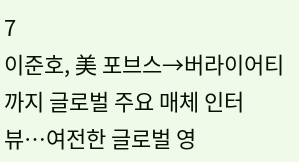7
이준호, 美 포브스→버라이어티까지 글로벌 주요 매체 인터뷰…여전한 글로벌 영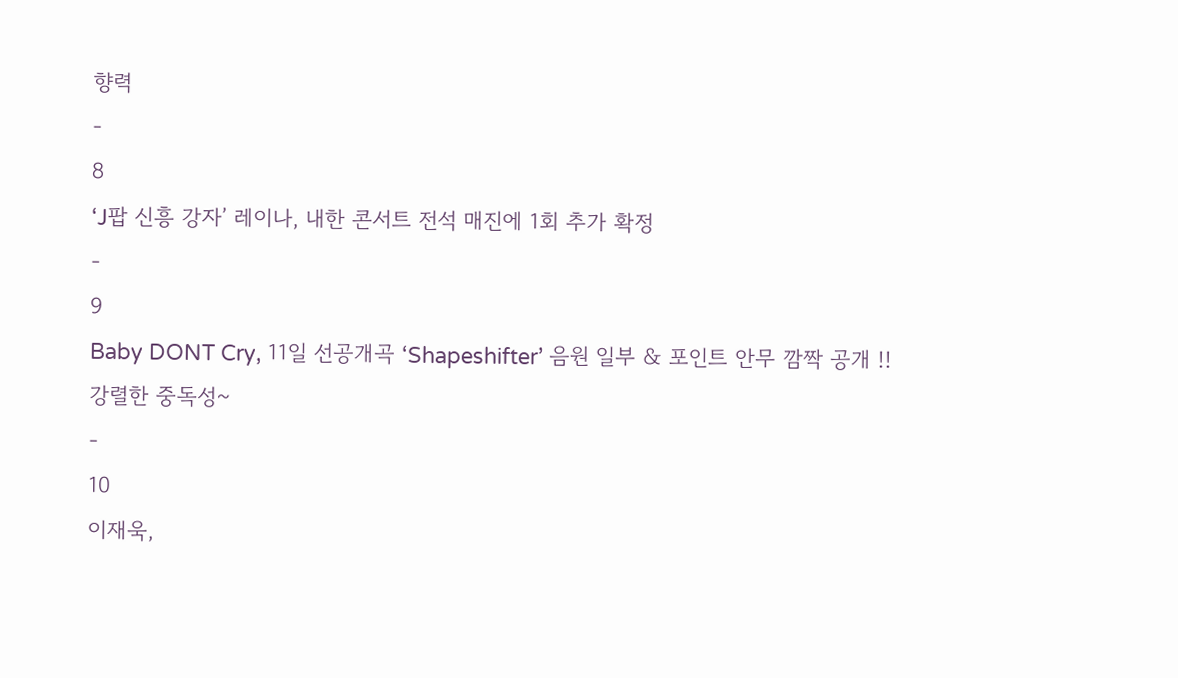향력
-
8
‘J팝 신흥 강자’ 레이나, 내한 콘서트 전석 매진에 1회 추가 확정
-
9
Baby DONT Cry, 11일 선공개곡 ‘Shapeshifter’ 음원 일부 & 포인트 안무 깜짝 공개 !! 강렬한 중독성~
-
10
이재욱,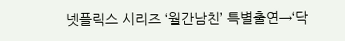넷플릭스 시리즈 ‘월간남친’ 특별출연→‘닥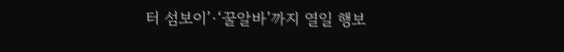터 섬보이’·‘꿀알바’까지 열일 행보